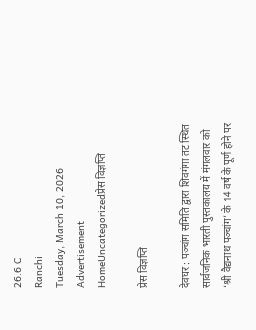26.6 C
Ranchi
Tuesday, March 10, 2026
Advertisement
HomeUncategorizedप्रेस विज्ञप्ति

प्रेस विज्ञप्ति

देवघर : पञ्चांग समिति द्वारा शिवगंगा तट स्थित सार्वजनिक भारती पुस्तकालय में मंगलवार को ‘श्री वैद्यनाथ पञ्चांग’ के 14 वर्ष के पूर्ण होने पर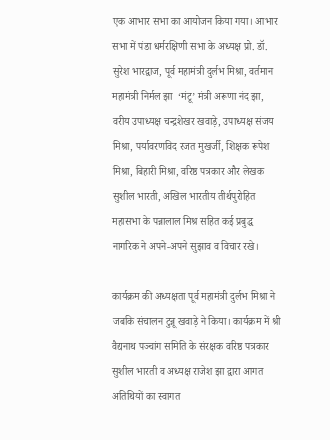एक आभार सभा का आयोजन किया गया। आभार सभा में पंडा धर्मरक्षिणी सभा के अध्यक्ष प्रो. डॉ. सुरेश भारद्वाज, पूर्व महामंत्री दुर्लभ मिश्रा, वर्तमान महामंत्री निर्मल झा  ‘मंटू’ मंत्री अरूणा नंद झा, वरीय उपाध्यक्ष चन्द्रशेखर खवाड़े, उपाध्यक्ष संजय मिश्रा, पर्यावरणविद रजत मुखर्जी, शिक्षक रूपेश मिश्रा, बिहारी मिश्रा, वरिष्ठ पत्रकार और लेखक सुशील भारती, अखिल भारतीय तीर्थपुरोहित महासभा के पन्नालाल मिश्र सहित कई प्रबुद्ध नागरिक ने अपने-अपने सुझाव व विचार रखे।

कार्यक्रम की अध्यक्षता पूर्व महामंत्री दुर्लभ मिश्रा ने जबकि संचालन टुन्नू खवाड़े ने किया। कार्यक्रम में श्री वैद्यनाथ पञ्चांग समिति के संरक्षक वरिष्ठ पत्रकार सुशील भारती व अध्यक्ष राजेश झा द्वारा आगत अतिथियों का स्वागत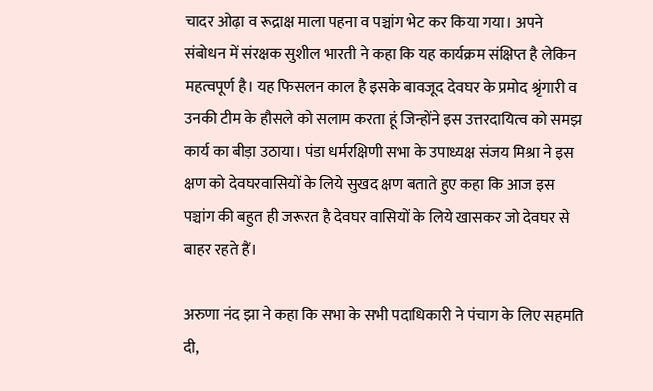चादर ओढ़ा व रूद्राक्ष माला पहना व पञ्चांग भेट कर किया गया। अपने संबोधन में संरक्षक सुशील भारती ने कहा कि यह कार्यक्रम संक्षिप्त है लेकिन महत्वपूर्ण है। यह फिसलन काल है इसके बावजूद देवघर के प्रमोद श्रृंगारी व उनकी टीम के हौसले को सलाम करता हूं जिन्होंने इस उत्तरदायित्व को समझ कार्य का बीड़ा उठाया। पंडा धर्मरक्षिणी सभा के उपाध्यक्ष संजय मिश्रा ने इस क्षण को देवघरवासियों के लिये सुखद क्षण बताते हुए कहा कि आज इस पञ्चांग की बहुत ही जरूरत है देवघर वासियों के लिये खासकर जो देवघर से बाहर रहते हैं।

अरुणा नंद झा ने कहा कि सभा के सभी पदाधिकारी ने पंचाग के लिए सहमति दी,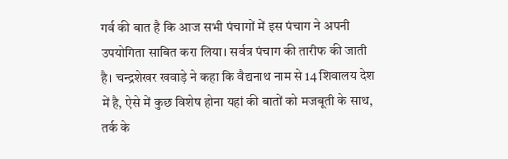गर्व की बात है कि आज सभी पंचागों में इस पंचाग ने अपनी उपयोगिता साबित करा लिया। सर्वत्र पंचाग की तारीफ की जाती है। चन्द्रशेखर खवाड़े ने कहा कि वैद्यनाथ नाम से 14 शिवालय देश में है, ऐसे में कुछ विशेष होना यहां की बातों को मजबूती के साथ, तर्क के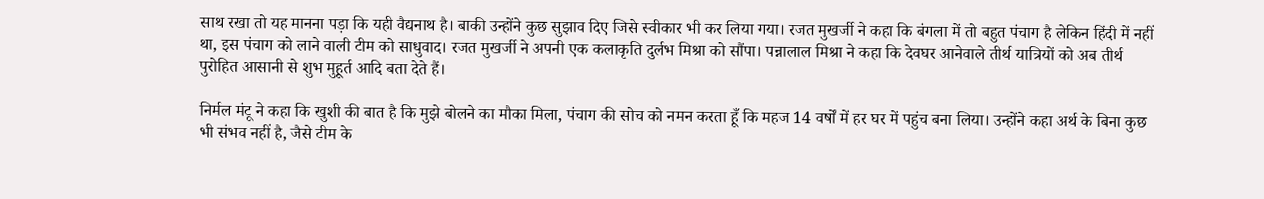साथ रखा तो यह मानना पड़ा कि यही वैद्यनाथ है। बाकी उन्होंने कुछ सुझाव दिए जिसे स्वीकार भी कर लिया गया। रजत मुखर्जी ने कहा कि बंगला में तो बहुत पंचाग है लेकिन हिंदी में नहीं था, इस पंचाग को लाने वाली टीम को साधुवाद। रजत मुखर्जी ने अपनी एक कलाकृति दुर्लभ मिश्रा को सौंपा। पन्नालाल मिश्रा ने कहा कि देवघर आनेवाले तीर्थ यात्रियों को अब तीर्थ पुरोहित आसानी से शुभ मुहूर्त आदि बता देते हैं।

निर्मल मंटू ने कहा कि खुशी की बात है कि मुझे बोलने का मौका मिला, पंचाग की सोच को नमन करता हूँ कि महज 14 वर्षों में हर घर में पहुंच बना लिया। उन्होंने कहा अर्थ के बिना कुछ भी संभव नहीं है, जैसे टीम के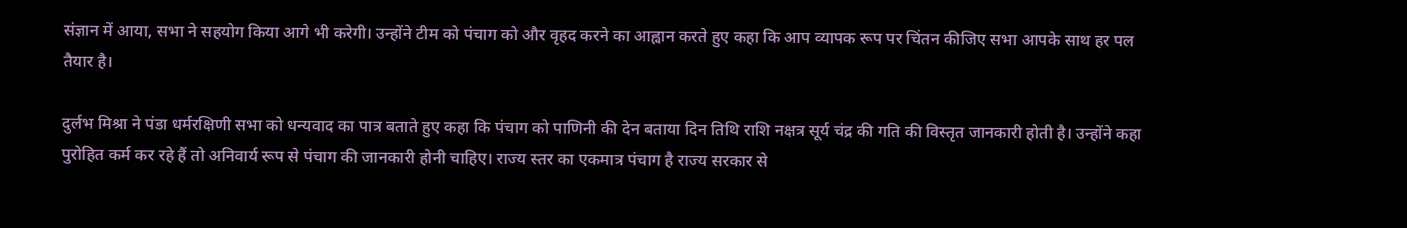संज्ञान में आया, सभा ने सहयोग किया आगे भी करेगी। उन्होंने टीम को पंचाग को और वृहद करने का आह्वान करते हुए कहा कि आप व्यापक रूप पर चिंतन कीजिए सभा आपके साथ हर पल तैयार है।

दुर्लभ मिश्रा ने पंडा धर्मरक्षिणी सभा को धन्यवाद का पात्र बताते हुए कहा कि पंचाग को पाणिनी की देन बताया दिन तिथि राशि नक्षत्र सूर्य चंद्र की गति की विस्तृत जानकारी होती है। उन्होंने कहा पुरोहित कर्म कर रहे हैं तो अनिवार्य रूप से पंचाग की जानकारी होनी चाहिए। राज्य स्तर का एकमात्र पंचाग है राज्य सरकार से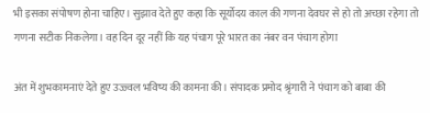भी इसका संपोषण होना चाहिए। सुझाव देते हुए कहा कि सूर्योदय काल की गणना देवघर से हो तो अच्छा रहेगा तो गणना सटीक निकलेगा। वह दिन दूर नहीं कि यह पंचाग पूरे भारत का नंबर वन पंचाग होगा

अंत में शुभकामनाएं देते हुए उज्ज्वल भविष्य की कामना की। संपादक प्रमोद श्रृंगारी ने पंचाग को बाबा की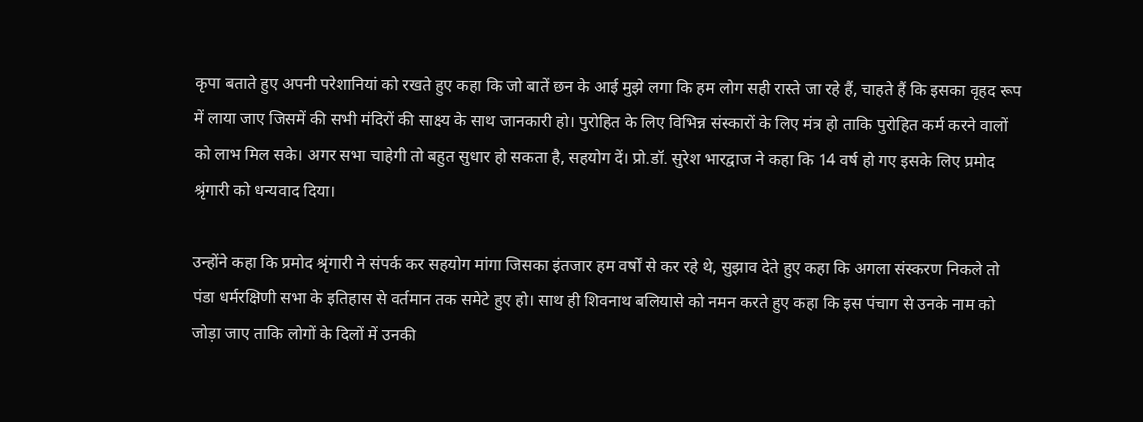कृपा बताते हुए अपनी परेशानियां को रखते हुए कहा कि जो बातें छन के आई मुझे लगा कि हम लोग सही रास्ते जा रहे हैं, चाहते हैं कि इसका वृहद रूप में लाया जाए जिसमें की सभी मंदिरों की साक्ष्य के साथ जानकारी हो। पुरोहित के लिए विभिन्न संस्कारों के लिए मंत्र हो ताकि पुरोहित कर्म करने वालों को लाभ मिल सके। अगर सभा चाहेगी तो बहुत सुधार हो सकता है, सहयोग दें। प्रो.डॉ. सुरेश भारद्वाज ने कहा कि 14 वर्ष हो गए इसके लिए प्रमोद श्रृंगारी को धन्यवाद दिया।

उन्होंने कहा कि प्रमोद श्रृंगारी ने संपर्क कर सहयोग मांगा जिसका इंतजार हम वर्षों से कर रहे थे, सुझाव देते हुए कहा कि अगला संस्करण निकले तो पंडा धर्मरक्षिणी सभा के इतिहास से वर्तमान तक समेटे हुए हो। साथ ही शिवनाथ बलियासे को नमन करते हुए कहा कि इस पंचाग से उनके नाम को जोड़ा जाए ताकि लोगों के दिलों में उनकी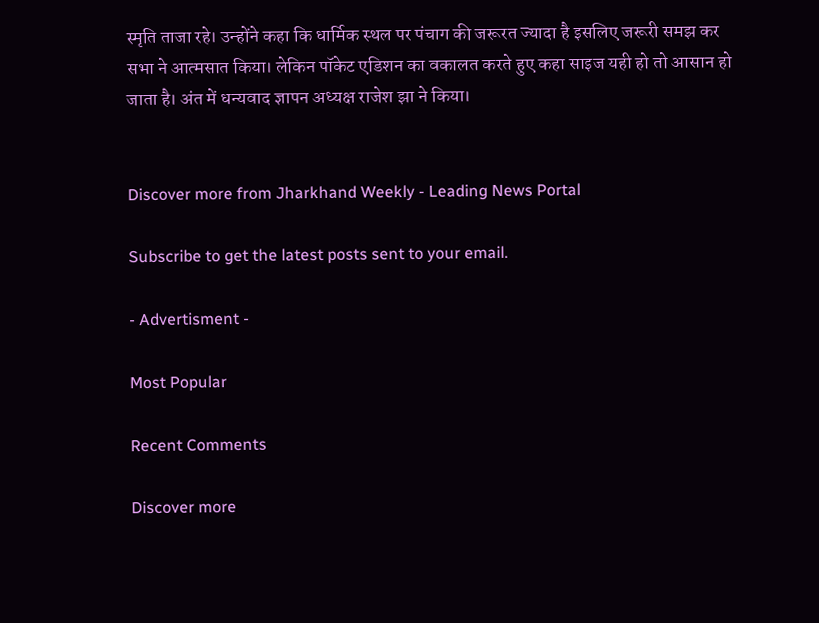स्मृति ताजा रहे। उन्होंने कहा कि धार्मिक स्थल पर पंचाग की जरूरत ज्यादा है इसलिए जरूरी समझ कर सभा ने आत्मसात किया। लेकिन पॉकेट एडिशन का वकालत करते हुए कहा साइज यही हो तो आसान हो जाता है। अंत में धन्यवाद ज्ञापन अध्यक्ष राजेश झा ने किया।


Discover more from Jharkhand Weekly - Leading News Portal

Subscribe to get the latest posts sent to your email.

- Advertisment -

Most Popular

Recent Comments

Discover more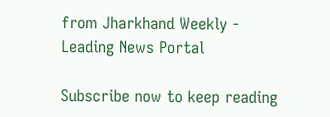from Jharkhand Weekly - Leading News Portal

Subscribe now to keep reading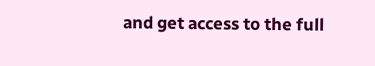and get access to the full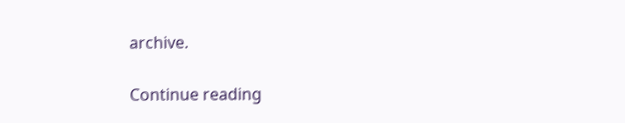archive.

Continue reading